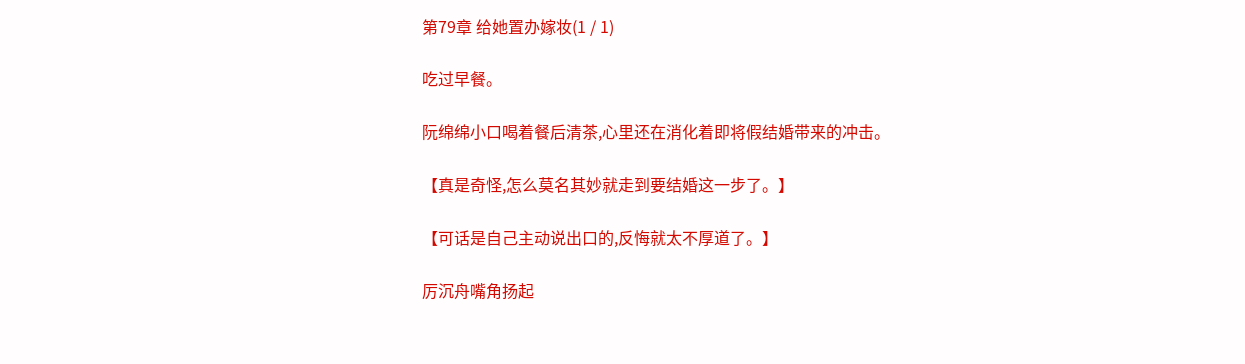第79章 给她置办嫁妆(1 / 1)

吃过早餐。

阮绵绵小口喝着餐后清茶,心里还在消化着即将假结婚带来的冲击。

【真是奇怪,怎么莫名其妙就走到要结婚这一步了。】

【可话是自己主动说出口的,反悔就太不厚道了。】

厉沉舟嘴角扬起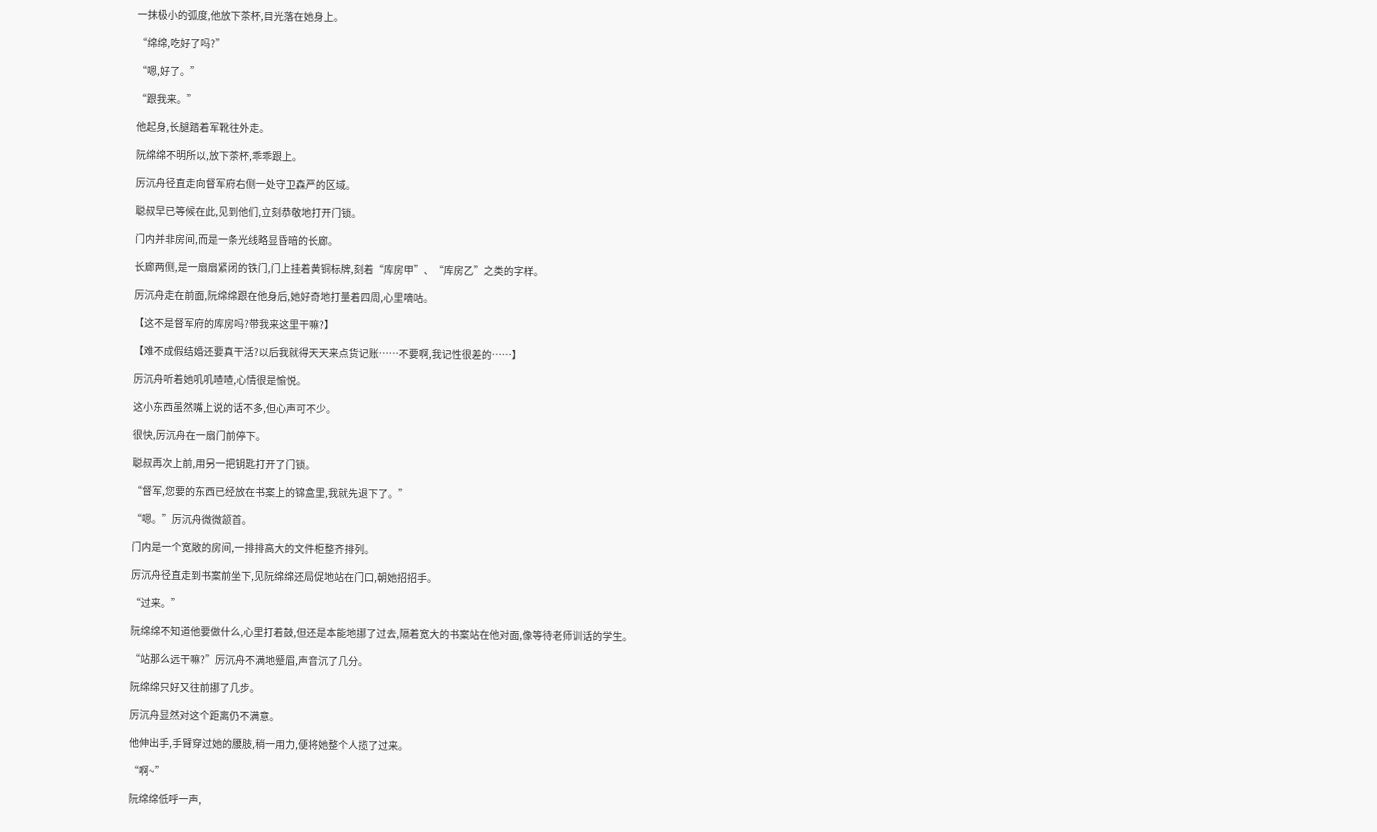一抹极小的弧度,他放下茶杯,目光落在她身上。

“绵绵,吃好了吗?”

“嗯,好了。”

“跟我来。”

他起身,长腿踏着军靴往外走。

阮绵绵不明所以,放下茶杯,乖乖跟上。

厉沉舟径直走向督军府右侧一处守卫森严的区域。

聪叔早已等候在此,见到他们,立刻恭敬地打开门锁。

门内并非房间,而是一条光线略显昏暗的长廊。

长廊两侧,是一扇扇紧闭的铁门,门上挂着黄铜标牌,刻着“库房甲”、“库房乙”之类的字样。

厉沉舟走在前面,阮绵绵跟在他身后,她好奇地打量着四周,心里嘀咕。

【这不是督军府的库房吗?带我来这里干嘛?】

【难不成假结婚还要真干活?以后我就得天天来点货记账……不要啊,我记性很差的……】

厉沉舟听着她叽叽喳喳,心情很是愉悦。

这小东西虽然嘴上说的话不多,但心声可不少。

很快,厉沉舟在一扇门前停下。

聪叔再次上前,用另一把钥匙打开了门锁。

“督军,您要的东西已经放在书案上的锦盒里,我就先退下了。”

“嗯。”厉沉舟微微颔首。

门内是一个宽敞的房间,一排排高大的文件柜整齐排列。

厉沉舟径直走到书案前坐下,见阮绵绵还局促地站在门口,朝她招招手。

“过来。”

阮绵绵不知道他要做什么,心里打着鼓,但还是本能地挪了过去,隔着宽大的书案站在他对面,像等待老师训话的学生。

“站那么远干嘛?”厉沉舟不满地蹙眉,声音沉了几分。

阮绵绵只好又往前挪了几步。

厉沉舟显然对这个距离仍不满意。

他伸出手,手臂穿过她的腰肢,稍一用力,便将她整个人揽了过来。

“啊~”

阮绵绵低呼一声,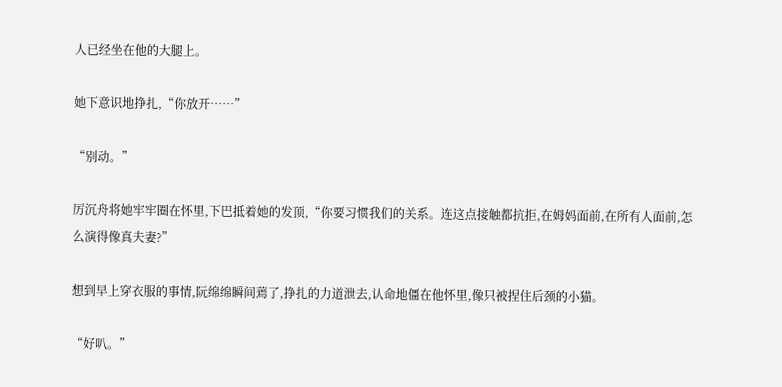人已经坐在他的大腿上。

她下意识地挣扎,“你放开……”

“别动。”

厉沉舟将她牢牢圈在怀里,下巴抵着她的发顶,“你要习惯我们的关系。连这点接触都抗拒,在姆妈面前,在所有人面前,怎么演得像真夫妻?”

想到早上穿衣服的事情,阮绵绵瞬间蔫了,挣扎的力道泄去,认命地僵在他怀里,像只被捏住后颈的小猫。

“好叭。”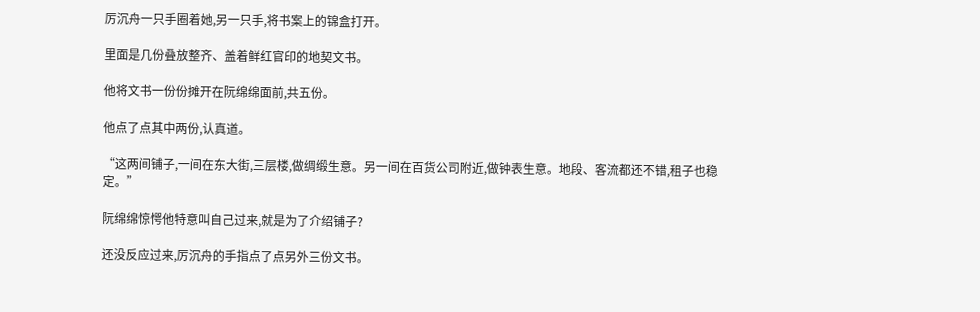厉沉舟一只手圈着她,另一只手,将书案上的锦盒打开。

里面是几份叠放整齐、盖着鲜红官印的地契文书。

他将文书一份份摊开在阮绵绵面前,共五份。

他点了点其中两份,认真道。

“这两间铺子,一间在东大街,三层楼,做绸缎生意。另一间在百货公司附近,做钟表生意。地段、客流都还不错,租子也稳定。”

阮绵绵惊愕他特意叫自己过来,就是为了介绍铺子?

还没反应过来,厉沉舟的手指点了点另外三份文书。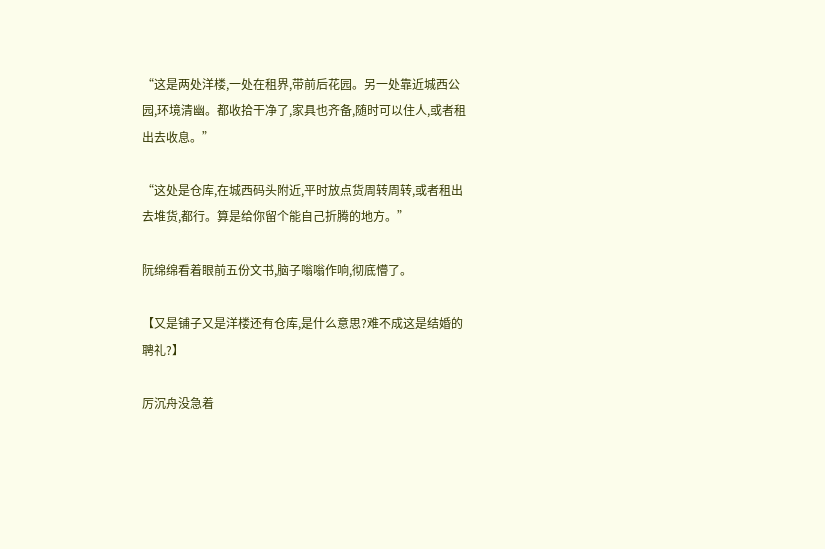“这是两处洋楼,一处在租界,带前后花园。另一处靠近城西公园,环境清幽。都收拾干净了,家具也齐备,随时可以住人,或者租出去收息。”

“这处是仓库,在城西码头附近,平时放点货周转周转,或者租出去堆货,都行。算是给你留个能自己折腾的地方。”

阮绵绵看着眼前五份文书,脑子嗡嗡作响,彻底懵了。

【又是铺子又是洋楼还有仓库,是什么意思?难不成这是结婚的聘礼?】

厉沉舟没急着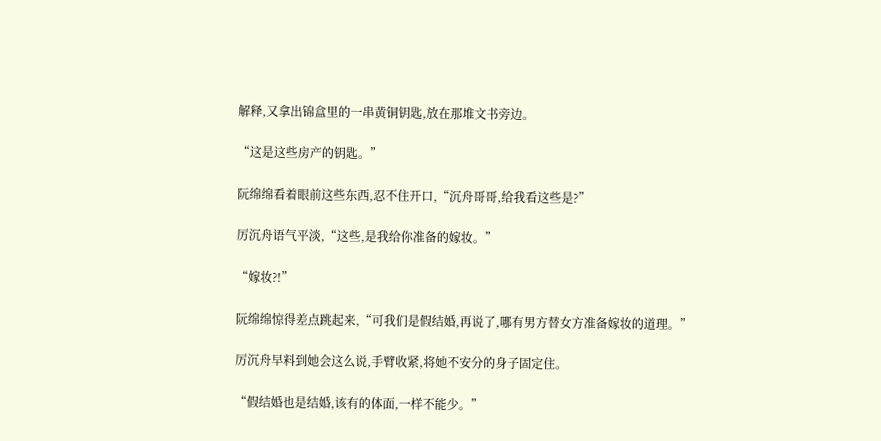解释,又拿出锦盒里的一串黄铜钥匙,放在那堆文书旁边。

“这是这些房产的钥匙。”

阮绵绵看着眼前这些东西,忍不住开口,“沉舟哥哥,给我看这些是?”

厉沉舟语气平淡,“这些,是我给你准备的嫁妆。”

“嫁妆?!”

阮绵绵惊得差点跳起来,“可我们是假结婚,再说了,哪有男方替女方准备嫁妆的道理。”

厉沉舟早料到她会这么说,手臂收紧,将她不安分的身子固定住。

“假结婚也是结婚,该有的体面,一样不能少。”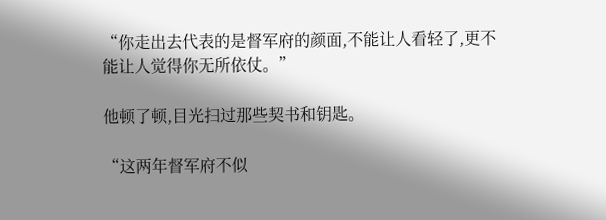“你走出去代表的是督军府的颜面,不能让人看轻了,更不能让人觉得你无所依仗。”

他顿了顿,目光扫过那些契书和钥匙。

“这两年督军府不似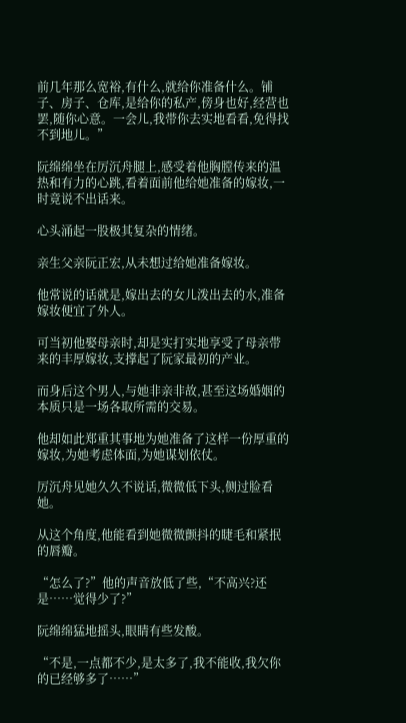前几年那么宽裕,有什么,就给你准备什么。铺子、房子、仓库,是给你的私产,傍身也好,经营也罢,随你心意。一会儿,我带你去实地看看,免得找不到地儿。”

阮绵绵坐在厉沉舟腿上,感受着他胸膛传来的温热和有力的心跳,看着面前他给她准备的嫁妆,一时竟说不出话来。

心头涌起一股极其复杂的情绪。

亲生父亲阮正宏,从未想过给她准备嫁妆。

他常说的话就是,嫁出去的女儿泼出去的水,准备嫁妆便宜了外人。

可当初他娶母亲时,却是实打实地享受了母亲带来的丰厚嫁妆,支撑起了阮家最初的产业。

而身后这个男人,与她非亲非故,甚至这场婚姻的本质只是一场各取所需的交易。

他却如此郑重其事地为她准备了这样一份厚重的嫁妆,为她考虑体面,为她谋划依仗。

厉沉舟见她久久不说话,微微低下头,侧过脸看她。

从这个角度,他能看到她微微颤抖的睫毛和紧抿的唇瓣。

“怎么了?”他的声音放低了些,“不高兴?还是……觉得少了?”

阮绵绵猛地摇头,眼睛有些发酸。

“不是,一点都不少,是太多了,我不能收,我欠你的已经够多了……”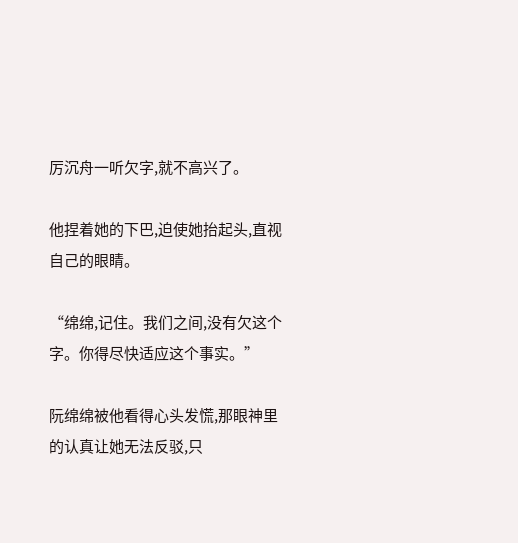厉沉舟一听欠字,就不高兴了。

他捏着她的下巴,迫使她抬起头,直视自己的眼睛。

“绵绵,记住。我们之间,没有欠这个字。你得尽快适应这个事实。”

阮绵绵被他看得心头发慌,那眼神里的认真让她无法反驳,只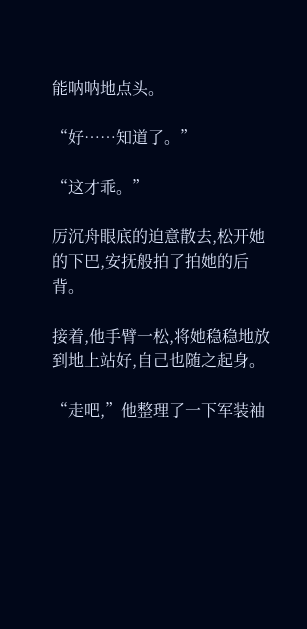能呐呐地点头。

“好……知道了。”

“这才乖。”

厉沉舟眼底的迫意散去,松开她的下巴,安抚般拍了拍她的后背。

接着,他手臂一松,将她稳稳地放到地上站好,自己也随之起身。

“走吧,”他整理了一下军装袖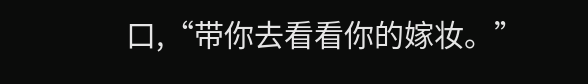口,“带你去看看你的嫁妆。”